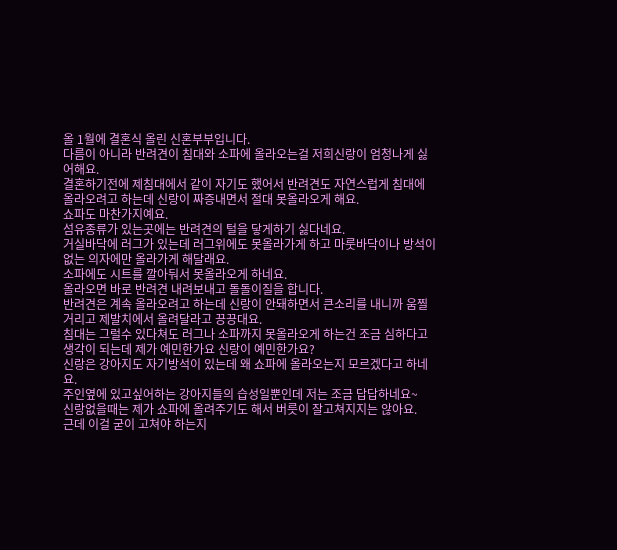올 1월에 결혼식 올린 신혼부부입니다.
다름이 아니라 반려견이 침대와 소파에 올라오는걸 저희신랑이 엄청나게 싫어해요.
결혼하기전에 제침대에서 같이 자기도 했어서 반려견도 자연스럽게 침대에 올라오려고 하는데 신랑이 짜증내면서 절대 못올라오게 해요.
쇼파도 마찬가지예요.
섬유종류가 있는곳에는 반려견의 털을 닿게하기 싫다네요.
거실바닥에 러그가 있는데 러그위에도 못올라가게 하고 마룻바닥이나 방석이 없는 의자에만 올라가게 해달래요.
소파에도 시트를 깔아둬서 못올라오게 하네요.
올라오면 바로 반려견 내려보내고 돌돌이질을 합니다.
반려견은 계속 올라오려고 하는데 신랑이 안돼하면서 큰소리를 내니까 움찔거리고 제발치에서 올려달라고 끙끙대요.
침대는 그럴수 있다쳐도 러그나 소파까지 못올라오게 하는건 조금 심하다고 생각이 되는데 제가 예민한가요 신랑이 예민한가요?
신랑은 강아지도 자기방석이 있는데 왜 쇼파에 올라오는지 모르겠다고 하네요.
주인옆에 있고싶어하는 강아지들의 습성일뿐인데 저는 조금 답답하네요~
신랑없을때는 제가 쇼파에 올려주기도 해서 버릇이 잘고쳐지지는 않아요.
근데 이걸 굳이 고쳐야 하는지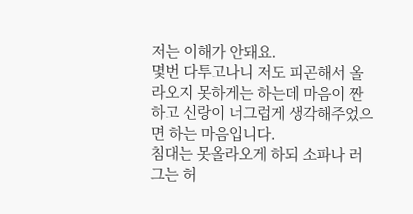저는 이해가 안돼요.
몇번 다투고나니 저도 피곤해서 올라오지 못하게는 하는데 마음이 짠하고 신랑이 너그럽게 생각해주었으면 하는 마음입니다.
침대는 못올라오게 하되 소파나 러그는 허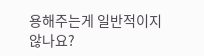용해주는게 일반적이지 않나요?